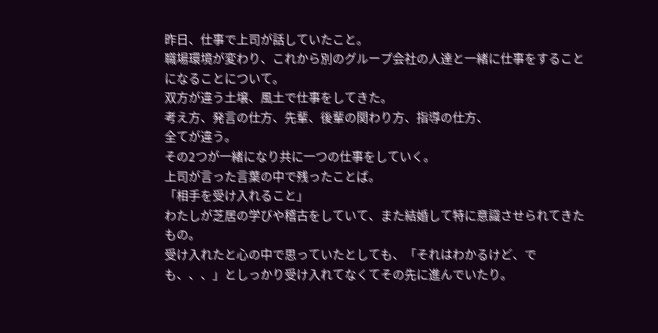昨日、仕事で上司が話していたこと。
職場環境が変わり、これから別のグループ会社の人達と一緒に仕事をすることになることについて。
双方が違う土壌、風土で仕事をしてきた。
考え方、発言の仕方、先輩、後輩の関わり方、指導の仕方、
全てが違う。
その2つが一緒になり共に一つの仕事をしていく。
上司が言った言葉の中で残ったことば。
「相手を受け入れること」
わたしが芝居の学びや稽古をしていて、また結婚して特に意識させられてきたもの。
受け入れたと心の中で思っていたとしても、「それはわかるけど、でも、、、」としっかり受け入れてなくてその先に進んでいたり。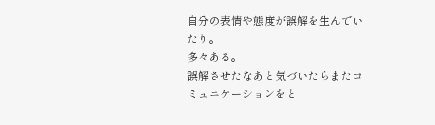自分の表情や態度が誤解を生んでいたり。
多々ある。
誤解させたなあと気づいたらまたコミュニケーションをと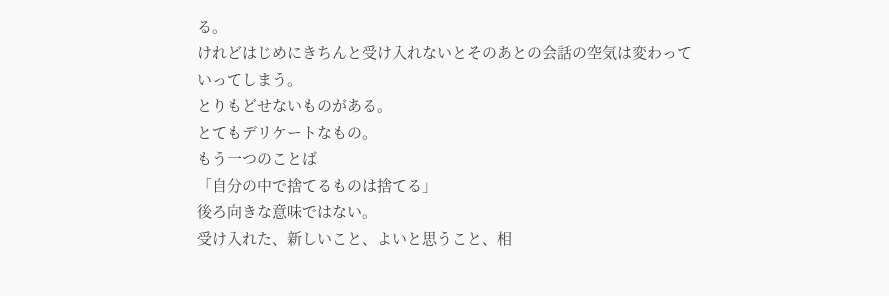る。
けれどはじめにきちんと受け入れないとそのあとの会話の空気は変わっていってしまう。
とりもどせないものがある。
とてもデリケートなもの。
もう一つのことば
「自分の中で捨てるものは捨てる」
後ろ向きな意味ではない。
受け入れた、新しいこと、よいと思うこと、相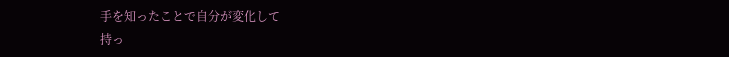手を知ったことで自分が変化して
持っ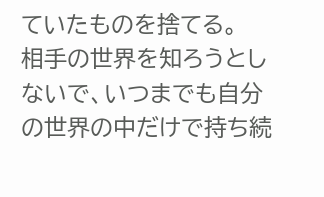ていたものを捨てる。
相手の世界を知ろうとしないで、いつまでも自分の世界の中だけで持ち続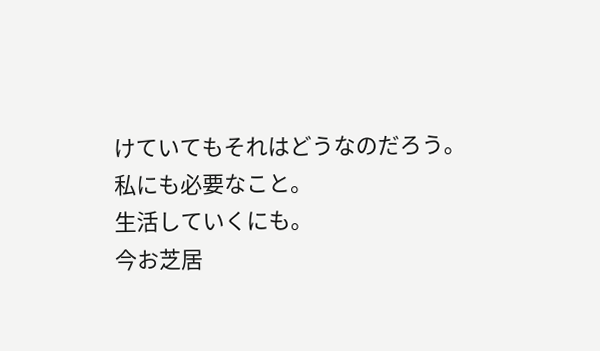けていてもそれはどうなのだろう。
私にも必要なこと。
生活していくにも。
今お芝居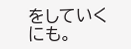をしていくにも。